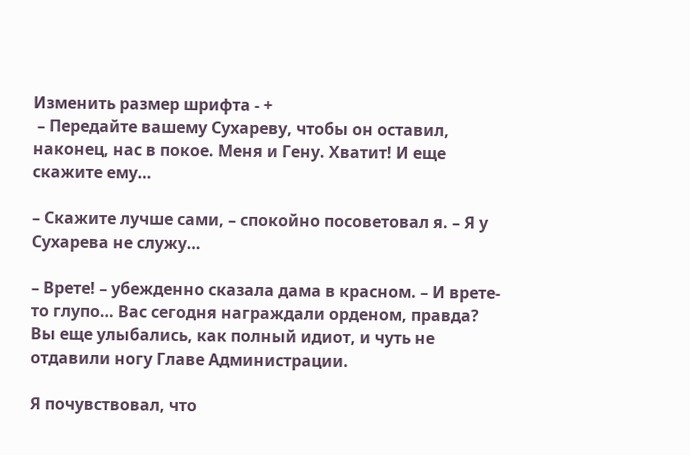Изменить размер шрифта - +
 – Передайте вашему Сухареву, чтобы он оставил, наконец, нас в покое. Меня и Гену. Хватит! И еще скажите ему…

– Скажите лучше сами, – спокойно посоветовал я. – Я у Сухарева не служу…

– Врете! – убежденно сказала дама в красном. – И врете-то глупо… Вас сегодня награждали орденом, правда? Вы еще улыбались, как полный идиот, и чуть не отдавили ногу Главе Администрации.

Я почувствовал, что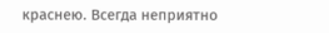краснею. Всегда неприятно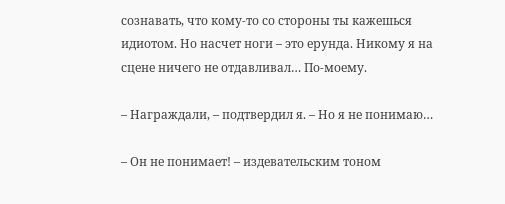сознавать, что кому-то со стороны ты кажешься идиотом. Но насчет ноги – это ерунда. Никому я на сцене ничего не отдавливал… По-моему.

– Награждали, – подтвердил я. – Но я не понимаю…

– Он не понимает! – издевательским тоном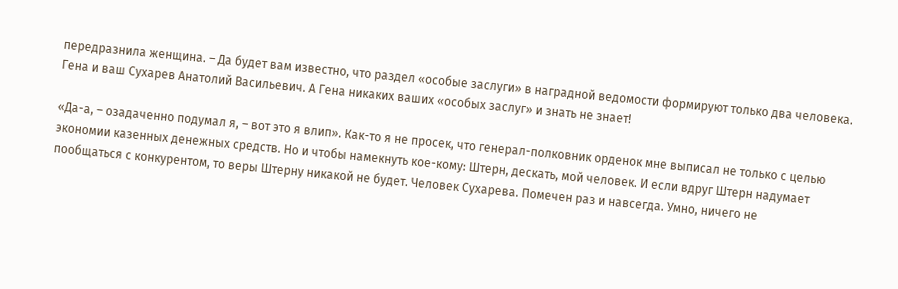передразнила женщина. – Да будет вам известно, что раздел «особые заслуги» в наградной ведомости формируют только два человека. Гена и ваш Сухарев Анатолий Васильевич. А Гена никаких ваших «особых заслуг» и знать не знает!

«Да-а, – озадаченно подумал я, – вот это я влип». Как-то я не просек, что генерал-полковник орденок мне выписал не только с целью экономии казенных денежных средств. Но и чтобы намекнуть кое-кому: Штерн, дескать, мой человек. И если вдруг Штерн надумает пообщаться с конкурентом, то веры Штерну никакой не будет. Человек Сухарева. Помечен раз и навсегда. Умно, ничего не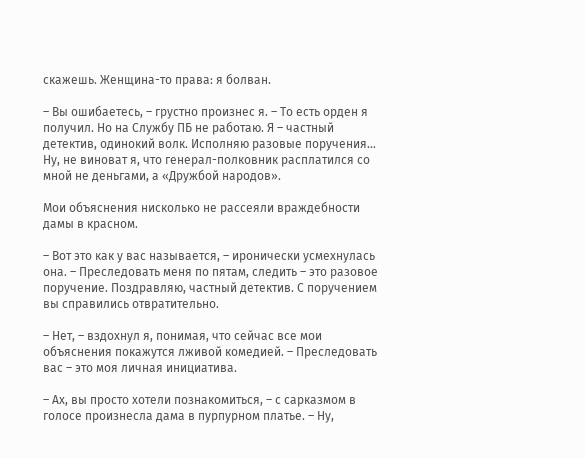скажешь. Женщина-то права: я болван.

– Вы ошибаетесь, – грустно произнес я. – То есть орден я получил. Но на Службу ПБ не работаю. Я – частный детектив, одинокий волк. Исполняю разовые поручения… Ну, не виноват я, что генерал-полковник расплатился со мной не деньгами, а «Дружбой народов».

Мои объяснения нисколько не рассеяли враждебности дамы в красном.

– Вот это как у вас называется, – иронически усмехнулась она. – Преследовать меня по пятам, следить – это разовое поручение. Поздравляю, частный детектив. С поручением вы справились отвратительно.

– Нет, – вздохнул я, понимая, что сейчас все мои объяснения покажутся лживой комедией. – Преследовать вас – это моя личная инициатива.

– Ах, вы просто хотели познакомиться, – с сарказмом в голосе произнесла дама в пурпурном платье. – Ну,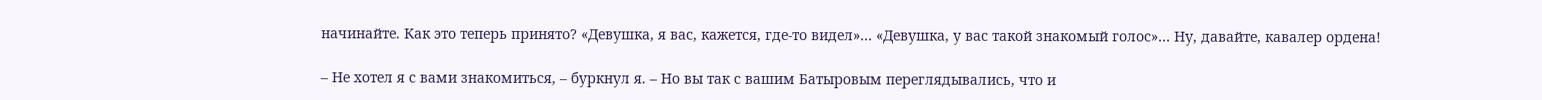начинайте. Как это теперь принято? «Девушка, я вас, кажется, где-то видел»… «Девушка, у вас такой знакомый голос»… Ну, давайте, кавалер ордена!

– Не хотел я с вами знакомиться, – буркнул я. – Но вы так с вашим Батыровым переглядывались, что и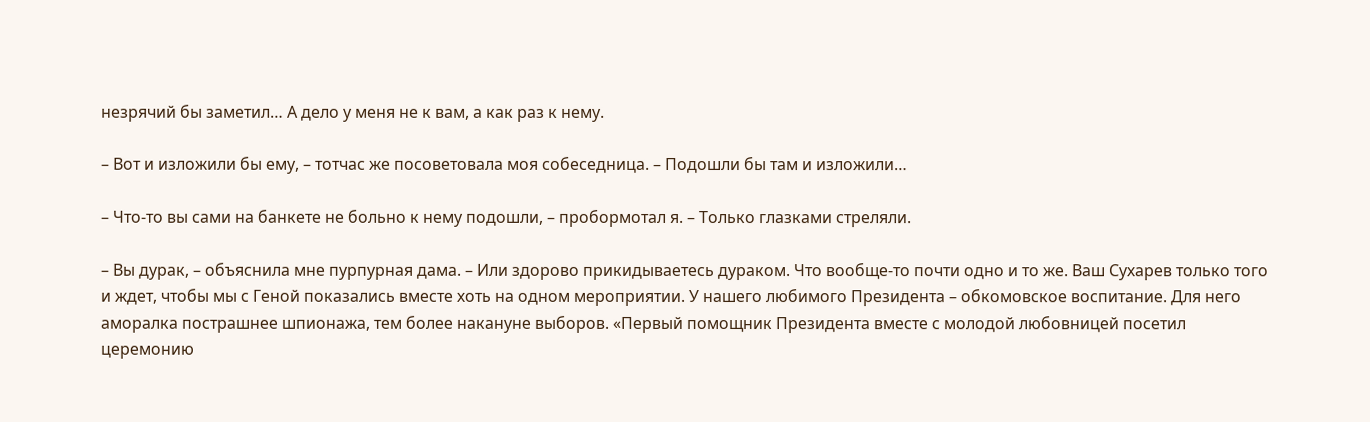незрячий бы заметил… А дело у меня не к вам, а как раз к нему.

– Вот и изложили бы ему, – тотчас же посоветовала моя собеседница. – Подошли бы там и изложили…

– Что-то вы сами на банкете не больно к нему подошли, – пробормотал я. – Только глазками стреляли.

– Вы дурак, – объяснила мне пурпурная дама. – Или здорово прикидываетесь дураком. Что вообще-то почти одно и то же. Ваш Сухарев только того и ждет, чтобы мы с Геной показались вместе хоть на одном мероприятии. У нашего любимого Президента – обкомовское воспитание. Для него аморалка пострашнее шпионажа, тем более накануне выборов. «Первый помощник Президента вместе с молодой любовницей посетил церемонию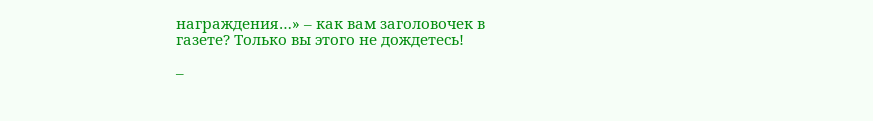награждения…» – как вам заголовочек в газете? Только вы этого не дождетесь!

–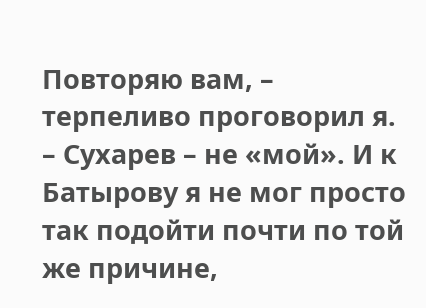Повторяю вам, – терпеливо проговорил я. – Сухарев – не «мой». И к Батырову я не мог просто так подойти почти по той же причине,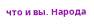что и вы. Народа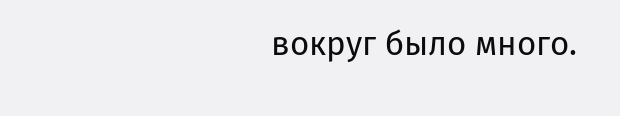вокруг было много.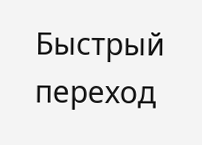Быстрый переход